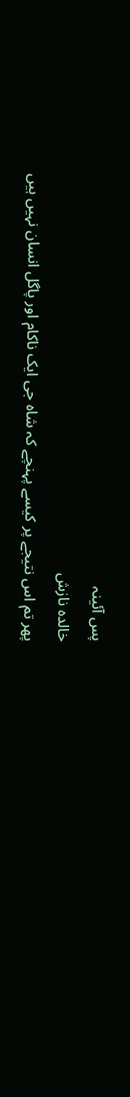پس آئینہ
خالدہ نازش
پھر تم اس نتیجے پر کیسے پہنچے کہ شاہ جی ایک ناکام اور پاگل انسان نہیں ہیں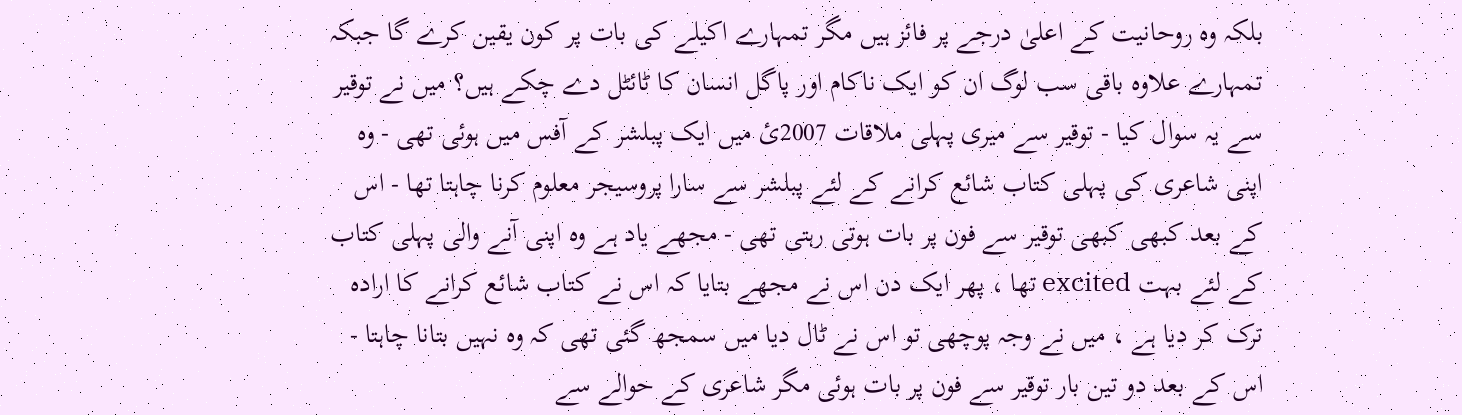بلکہ وہ روحانیت کے اعلیٰ درجے پر فائز ہیں مگر تمہارے اکیلے کی بات پر کون یقین کرے گا جبکہ تمہارے علاوہ باقی سب لوگ ان کو ایک ناکام اور پاگل انسان کا ٹائٹل دے چکے ہیں؟ میں نے توقیر سے یہ سوال کیا - توقیر سے میری پہلی ملاقات 2007ئ میں ایک پبلشر کے آفس میں ہوئی تھی - وہ اپنی شاعری کی پہلی کتاب شائع کرانے کے لئے پبلشر سے سارا پروسیجر معلوم کرنا چاہتا تھا - اس کے بعد کبھی کبھی توقیر سے فون پر بات ہوتی رہتی تھی - مجھے یاد ہے وہ اپنی آنے والی پہلی کتاب کے لئے بہت excited تھا ، پھر ایک دن اس نے مجھے بتایا کہ اس نے کتاب شائع کرانے کا ارادہ ترک کر دیا ہے ، میں نے وجہ پوچھی تو اس نے ٹال دیا میں سمجھ گئی تھی کہ وہ نہیں بتانا چاہتا - اس کے بعد دو تین بار توقیر سے فون پر بات ہوئی مگر شاعری کے حوالے سے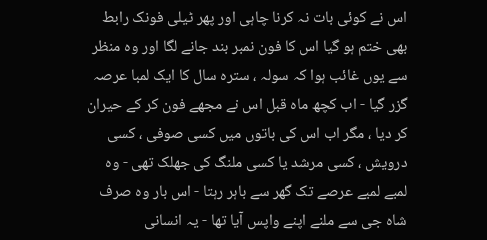اس نے کوئی بات نہ کرنا چاہی اور پھر ٹیلی فونک رابط بھی ختم ہو گیا اس کا فون نمبر بند جانے لگا اور وہ منظر سے یوں غائب ہوا کہ سولہ ، سترہ سال کا ایک لمبا عرصہ گزر گیا - اب کچھ ماہ قبل اس نے مجھے فون کر کے حیران کر دیا ، مگر اب اس کی باتوں میں کسی صوفی ، کسی درویش ، کسی مرشد یا کسی ملنگ کی جھلک تھی - وہ لمبے لمبے عرصے تک گھر سے باہر رہتا - اس بار وہ صرف شاہ جی سے ملنے اپنے واپس آیا تھا - یہ انسانی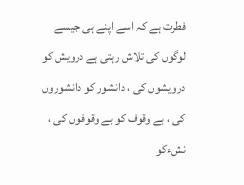فطرت ہے کہ اسے اپنے ہی جیسے لوگوں کی تلاش رہتی ہے درویش کو درویشوں کی ، دانشور کو دانشوروں کی ، بے وقوف کو بے وقوفوں کی ، نشءکو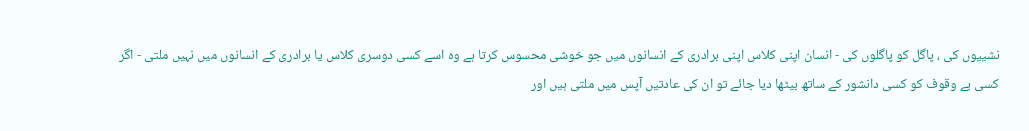نشییوں کی ، پاگل کو پاگلوں کی - انسان اپنی کلاس اپنی برادری کے انسانوں میں جو خوشی محسوس کرتا ہے وہ اسے کسی دوسری کلاس یا برادری کے انسانوں میں نہیں ملتی - اگر کسی بے وقوف کو کسی دانشور کے ساتھ بیٹھا دیا جائے تو ان کی عادتیں آپس میں ملتی ہیں اور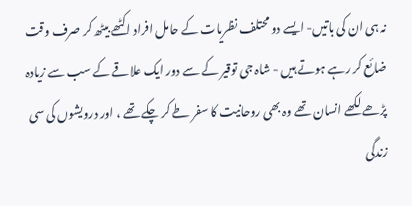نہ ہی ان کی باتیں- ایسے دو محتلف نظریات کے حامل افراد اکٹھے بیٹھ کر صرف وقت ضائع کر رہے ہوتے ہیں - شاہ جی توقیر کے سے دور ایک علاقے کے سب سے زیادہ پڑھے لکھے انسان تھے وہ بھی روحانیت کا سفر طے کر چکے تھے ، اور درویشوں کی سی زندگی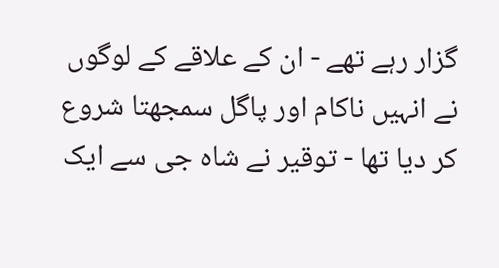گزار رہے تھے - ان کے علاقے کے لوگوں نے انہیں ناکام اور پاگل سمجھتا شروع کر دیا تھا - توقیر نے شاہ جی سے ایک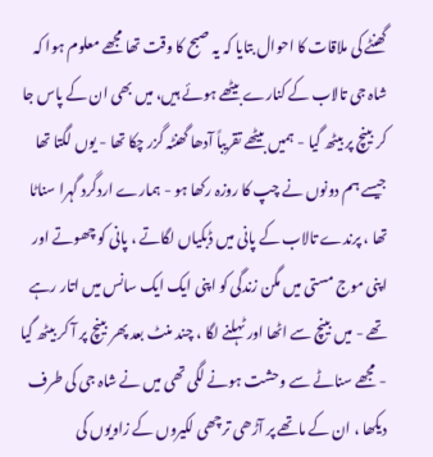گھنٹے کی ملاقات کا احوال بتایا کہ یہ صبح کا وقت تھا مجھے معلوم ہوا کہ شاہ جی تالاب کے کنارے بیٹھے ہوئے ہیں، میں بھی ان کے پاس جا کر بینچ پر بیٹھ گیا - ہمیں بیٹھے تقریباً آدھا گھنٹہ گزر چکا تھا - یوں لگتا تھا جیسے ہم دونوں نے چپ کا روزہ رکھا ہو - ہمارے اردگرد گہرا سناٹا تھا ، پرندے تالاب کے پانی میں ڈبکیاں لگاتے ، پانی کو چھوتے اور اپنی موج مستی میں مگن زندگی کو اپنی ایک ایک سانس میں اتار رہے تھے - میں بینچ سے اٹھا اور ٹہلنے لگا ، چند منٹ بعد پھر بینچ پر آ کر بیٹھ گیا - مجھے سناٹے سے وحشت ہونے لگی تھی میں نے شاہ جی کی طرف دیکھا ، ان کے ماتھے پر آڑھی ترچھی لکیروں کے زاویوں کی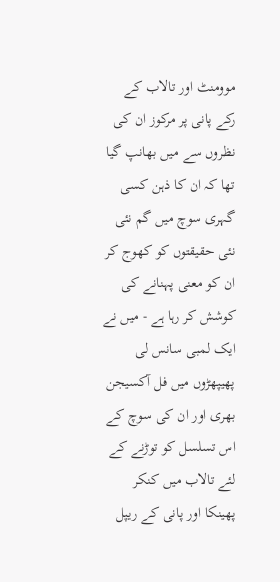موومنٹ اور تالاب کے رکے پانی پر مرکوز ان کی نظروں سے میں بھانپ گیا تھا کہ ان کا ذہن کسی گہری سوچ میں گم نئی نئی حقیقتوں کو کھوج کر ان کو معنی پہنانے کی کوشش کر رہا ہے - میں نے ایک لمبی سانس لی پھیپھڑوں میں فل آکسیجن بھری اور ان کی سوچ کے اس تسلسل کو توڑنے کے لئے تالاب میں کنکر پھینکا اور پانی کے ریپل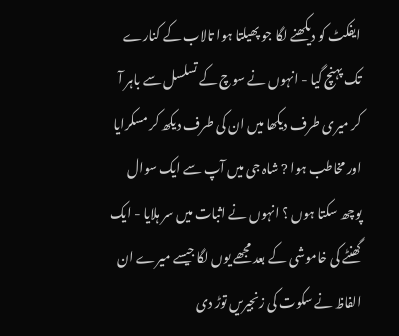ایفکٹ کو دیکھنے لگا جو پھیلتا ہوا تالاب کے کنارے تک پہنچ گیا - انہوں نے سوچ کے تسلسل سے باہر آ کر میری طرف دیکھا میں ان کی طرف دیکھ کر مسکرایا اور مخاطب ہوا ? شاہ جی میں آپ سے ایک سوال پوچھ سکتا ہوں ؟ انہوں نے اثبات میں سر ہلایا - ایک گھنٹے کی خاموشی کے بعد مجھے یوں لگا جیسے میرے ان الفاظ نے سکوت کی زنجیریں توڑ دی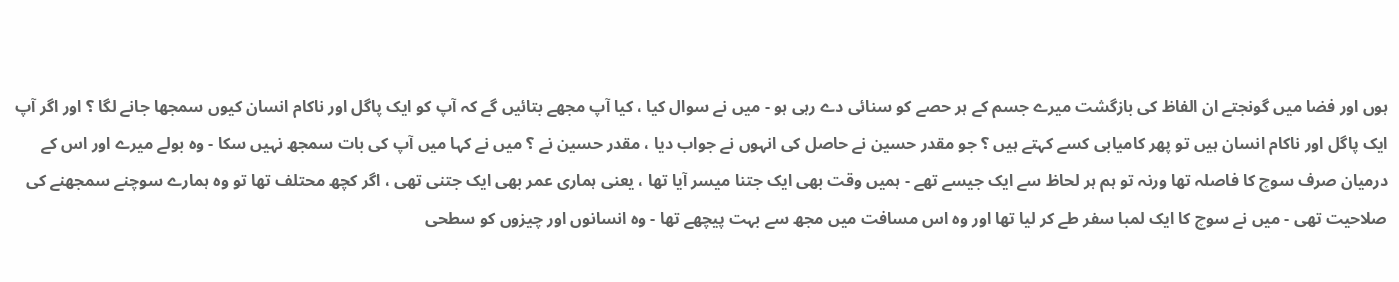ہوں اور فضا میں گونجتے ان الفاظ کی بازگشت میرے جسم کے ہر حصے کو سنائی دے رہی ہو - میں نے سوال کیا ، کیا آپ مجھے بتائیں گے کہ آپ کو ایک پاگل اور ناکام انسان کیوں سمجھا جانے لگا ؟ اور اگر آپ ایک پاگل اور ناکام انسان ہیں تو پھر کامیابی کسے کہتے ہیں ؟ جو مقدر حسین نے حاصل کی انہوں نے جواب دیا ، مقدر حسین نے ؟ میں نے کہا میں آپ کی بات سمجھ نہیں سکا - وہ بولے میرے اور اس کے درمیان صرف سوچ کا فاصلہ تھا ورنہ تو ہم ہر لحاظ سے ایک جیسے تھے - ہمیں وقت بھی ایک جتنا میسر آیا تھا ، یعنی ہماری عمر بھی ایک جتنی تھی ، اگر کچھ محتلف تھا تو وہ ہمارے سوچنے سمجھنے کی صلاحیت تھی - میں نے سوچ کا ایک لمبا سفر طے کر لیا تھا اور وہ اس مسافت میں مجھ سے بہت پیچھے تھا - وہ انسانوں اور چیزوں کو سطحی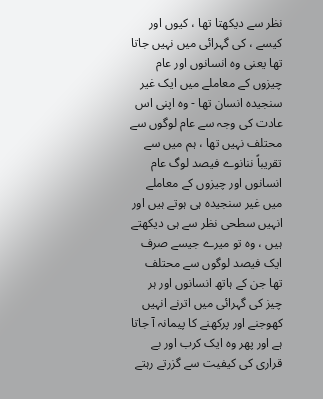نظر سے دیکھتا تھا ، کیوں اور کیسے ، کی گہرائی میں نہیں جاتا تھا یعنی وہ انسانوں اور عام چیزوں کے معاملے میں ایک غیر سنجیدہ انسان تھا - وہ اپنی اس عادت کی وجہ سے عام لوگوں سے محتلف نہیں تھا ، ہم میں سے تقریباً ننانوے فیصد لوگ عام انسانوں اور چیزوں کے معاملے میں غیر سنجیدہ ہی ہوتے ہیں اور انہیں سطحی نظر سے ہی دیکھتے ہیں ، وہ تو میرے جیسے صرف ایک فیصد لوگوں سے محتلف تھا جن کے ہاتھ انسانوں اور ہر چیز کی گہرائی میں اترنے انہیں کھوجنے اور پرکھنے کا پیمانہ آ جاتا ہے اور پھر وہ ایک کرب اور بے قراری کی کیفیت سے گزرتے رہتے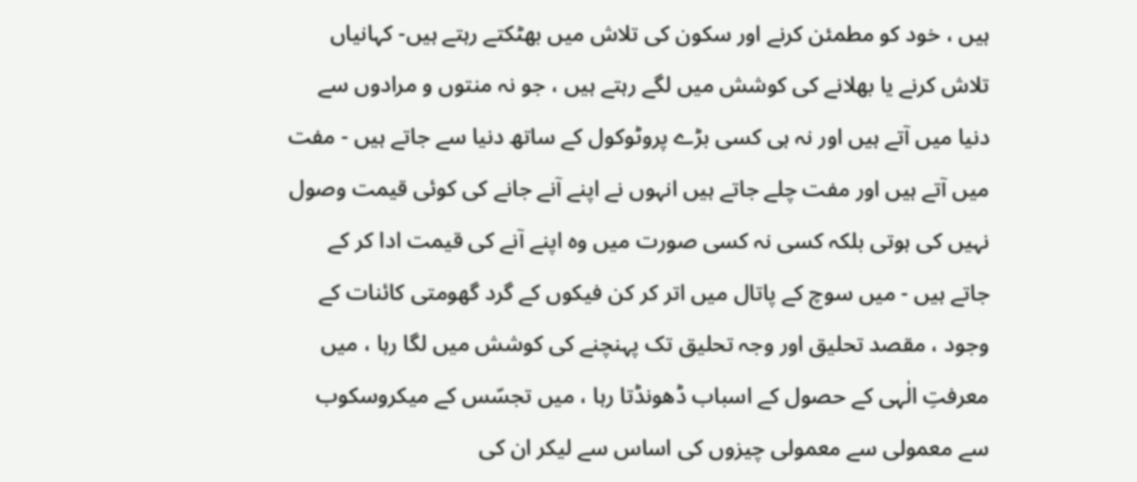ہیں ، خود کو مطمئن کرنے اور سکون کی تلاش میں بھٹکتے رہتے ہیں- کہانیاں تلاش کرنے یا بھلانے کی کوشش میں لگے رہتے ہیں ، جو نہ منتوں و مرادوں سے دنیا میں آتے ہیں اور نہ ہی کسی بڑے پروٹوکول کے ساتھ دنیا سے جاتے ہیں - مفت میں آتے ہیں اور مفت چلے جاتے ہیں انہوں نے اپنے آنے جانے کی کوئی قیمت وصول نہیں کی ہوتی بلکہ کسی نہ کسی صورت میں وہ اپنے آنے کی قیمت ادا کر کے جاتے ہیں - میں سوچ کے پاتال میں اتر کر کن فیکوں کے گرد گھومتی کائنات کے وجود ، مقصد تحلیق اور وجہ تحلیق تک پہنچنے کی کوشش میں لگا رہا ، میں معرفتِ الٰہی کے حصول کے اسباب ڈھونڈتا رہا ، میں تجسّس کے میکروسکوب سے معمولی سے معمولی چیزوں کی اساس سے لیکر ان کی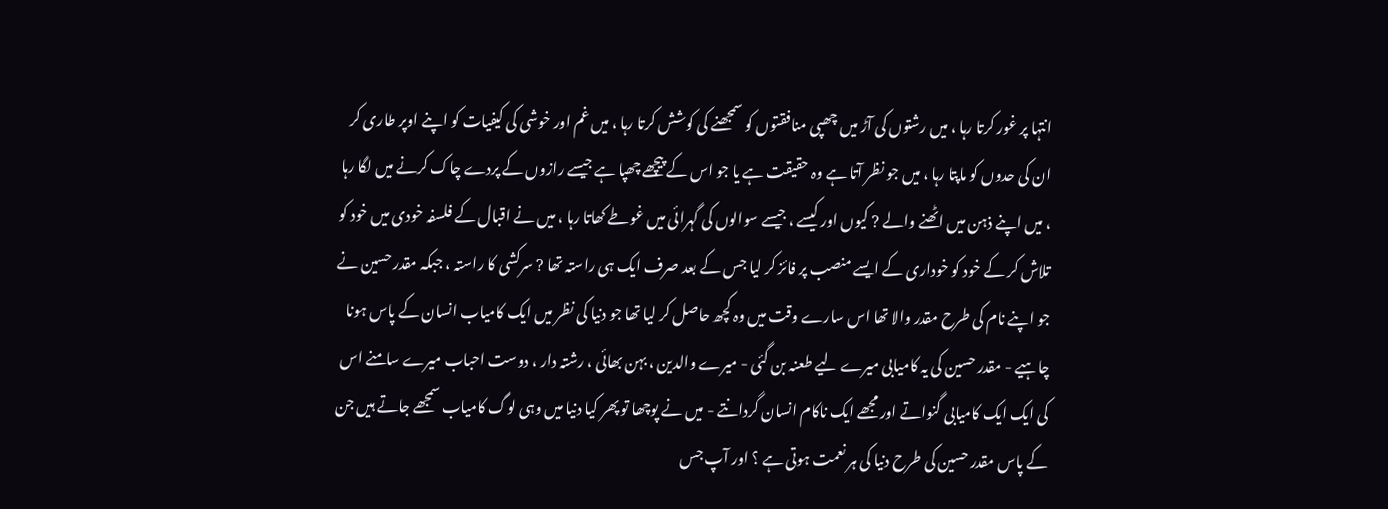انتہا پر غور کرتا رہا ، میں رشتوں کی آڑ میں چھپی منافقتوں کو سمجھنے کی کوشش کرتا رہا ، میں غم اور خوشی کی کیفیات کو اپنے اوپر طاری کر ان کی حدوں کو ماپتا رہا ، میں جو نظر آتا ہے وہ حقیقت ہے یا جو اس کے پیچھے چھپا ہے جیسے رازوں کے پردے چاک کرنے میں لگا رہا ، میں اپنے ذہن میں اٹھنے والے ? کیوں اور کیسے ، جیسے سوالوں کی گہرائی میں غوطے کھاتا رہا ، میں نے اقبال کے فلسفہ خودی میں خود کو تلاش کر کے خود کو خوداری کے ایسے منصب پر فائز کر لیا جس کے بعد صرف ایک ہی راستہ تھا ? سرکشی کا راستہ ، جبکہ مقدر حسین نے جو اپنے نام کی طرح مقدر والا تھا اس سارے وقت میں وہ کچھ حاصل کر لیا تھا جو دنیا کی نظر میں ایک کامیاب انسان کے پاس ہونا چاہیے - مقدر حسین کی یہ کامیابی میرے لیے طعنہ بن گئی - میرے والدین ، بہن بھائی ، رشتہ دار ، دوست احباب میرے سامنے اس کی ایک ایک کامیابی گنواتے اور مجھے ایک ناکام انسان گردانتے - میں نے پوچھا تو پھر کیا دنیا میں وہی لوگ کامیاب سمجھے جاتے ہیں جن کے پاس مقدر حسین کی طرح دنیا کی ہر نعمت ہوتی ہے ؟ اور آپ جس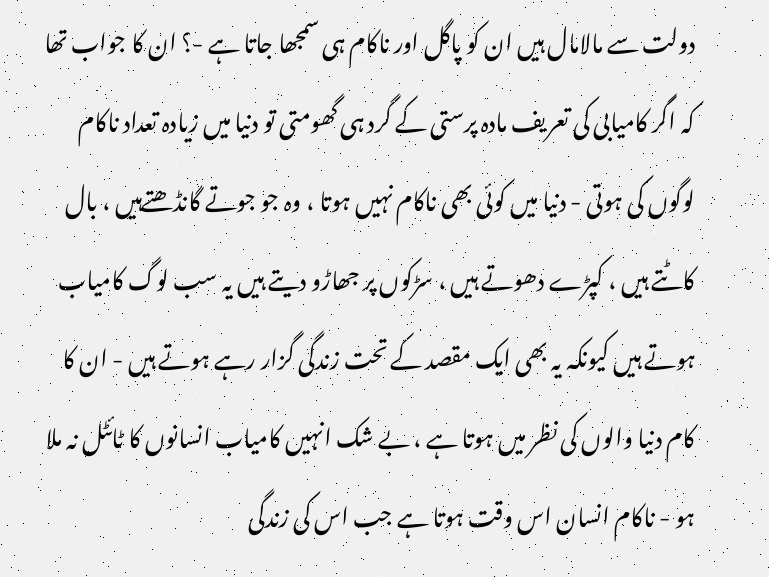دولت سے مالامال ہیں ان کو پاگل اور ناکام ہی سمجھا جاتا ہے -؟ ان کا جواب تھا کہ اگر کامیابی کی تعریف مادہ پرستی کے گرد ہی گھومتی تو دنیا میں زیادہ تعداد ناکام لوگوں کی ہوتی - دنیا میں کوئی بھی ناکام نہیں ہوتا ، وہ جو جوتے گانڈھتےہیں ، بال کاٹتے ہیں ، کپڑے دھوتے ہیں ، سڑکوں پر جھاڑو دیتے ہیں یہ سب لوگ کامیاب ہوتے ہیں کیونکہ یہ بھی ایک مقصد کے تحت زندگی گزار رہے ہوتے ہیں - ان کا کام دنیا والوں کی نظر میں ہوتا ہے ، بے شک انہیں کامیاب انسانوں کا ٹائٹل نہ ملا ہو - ناکام انسان اس وقت ہوتا ہے جب اس کی زندگی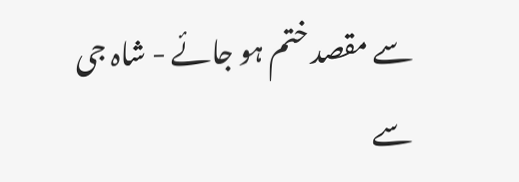سے مقصد ختم ہو جائے - شاہ جی سے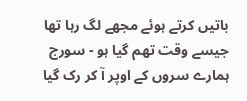باتیں کرتے ہوئے مجھے لگ رہا تھا جیسے وقت تھم گیا ہو - سورج ہمارے سروں کے اوپر آ کر رک گیا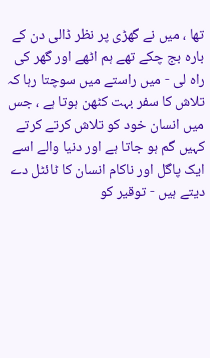تھا ، میں نے گھڑی پر نظر ڈالی دن کے بارہ بج چکے تھے ہم اٹھے اور گھر کی راہ لی - میں راستے میں سوچتا رہا کہ تلاش کا سفر بہت کٹھن ہوتا ہے ، جس میں انسان خود کو تلاش کرتے کرتے کہیں گم ہو جاتا ہے اور دنیا والے اسے ایک پاگل اور ناکام انسان کا ٹائٹل دے دیتے ہیں - توقیر کو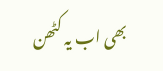بھی اب یہ کٹھن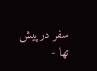سفر درپیش تھا -